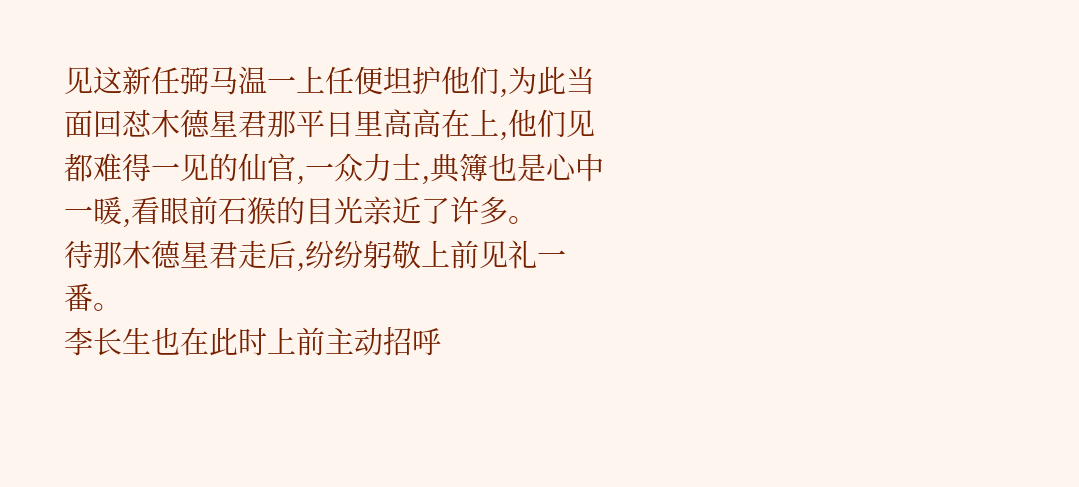见这新任弼马温一上任便坦护他们,为此当面回怼木德星君那平日里高高在上,他们见都难得一见的仙官,一众力士,典簿也是心中一暖,看眼前石猴的目光亲近了许多。
待那木德星君走后,纷纷躬敬上前见礼一番。
李长生也在此时上前主动招呼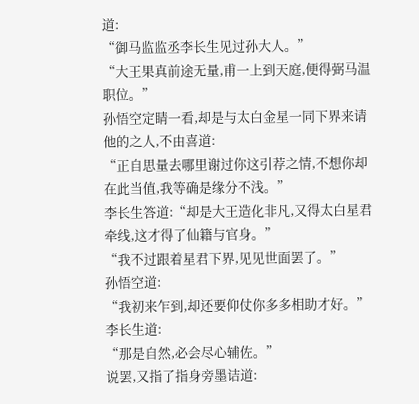道:
“御马监监丞李长生见过孙大人。”
“大王果真前途无量,甫一上到天庭,便得弼马温职位。”
孙悟空定睛一看,却是与太白金星一同下界来请他的之人,不由喜道:
“正自思量去哪里谢过你这引荐之情,不想你却在此当值,我等确是缘分不浅。”
李长生答道:“却是大王造化非凡,又得太白星君牵线,这才得了仙籍与官身。”
“我不过跟着星君下界,见见世面罢了。”
孙悟空道:
“我初来乍到,却还要仰仗你多多相助才好。”
李长生道:
“那是自然,必会尽心辅佐。”
说罢,又指了指身旁墨诘道: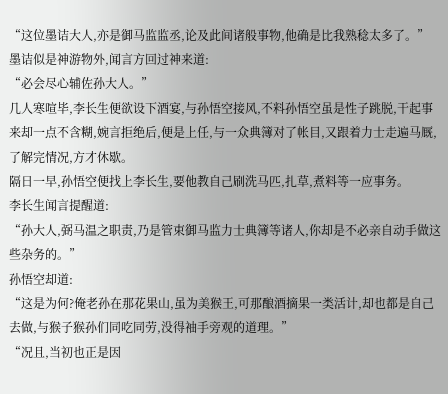“这位墨诘大人,亦是御马监监丞,论及此间诸般事物,他确是比我熟稔太多了。”
墨诘似是神游物外,闻言方回过神来道:
“必会尽心辅佐孙大人。”
几人寒喧毕,李长生便欲设下酒宴,与孙悟空接风,不料孙悟空虽是性子跳脱,干起事来却一点不含糊,婉言拒绝后,便是上任,与一众典簿对了帐目,又跟着力士走遍马厩,了解完情况,方才休歇。
隔日一早,孙悟空便找上李长生,要他教自己刷洗马匹,扎草,煮料等一应事务。
李长生闻言提醒道:
“孙大人,弼马温之职责,乃是管束御马监力士典簿等诸人,你却是不必亲自动手做这些杂务的。”
孙悟空却道:
“这是为何?俺老孙在那花果山,虽为美猴王,可那酿酒摘果一类活计,却也都是自己去做,与猴子猴孙们同吃同劳,没得袖手旁观的道理。”
“况且,当初也正是因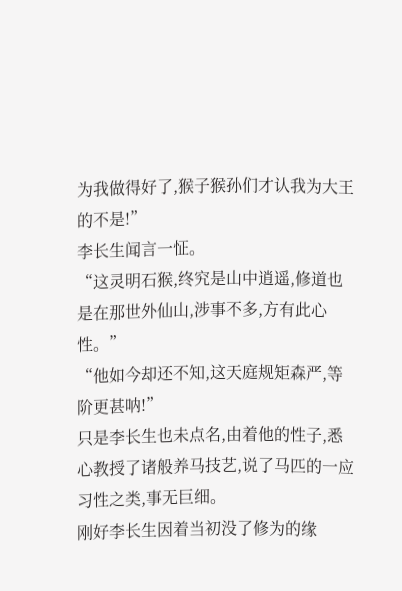为我做得好了,猴子猴孙们才认我为大王的不是!”
李长生闻言一怔。
“这灵明石猴,终究是山中逍遥,修道也是在那世外仙山,涉事不多,方有此心性。”
“他如今却还不知,这天庭规矩森严,等阶更甚呐!”
只是李长生也未点名,由着他的性子,悉心教授了诸般养马技艺,说了马匹的一应习性之类,事无巨细。
刚好李长生因着当初没了修为的缘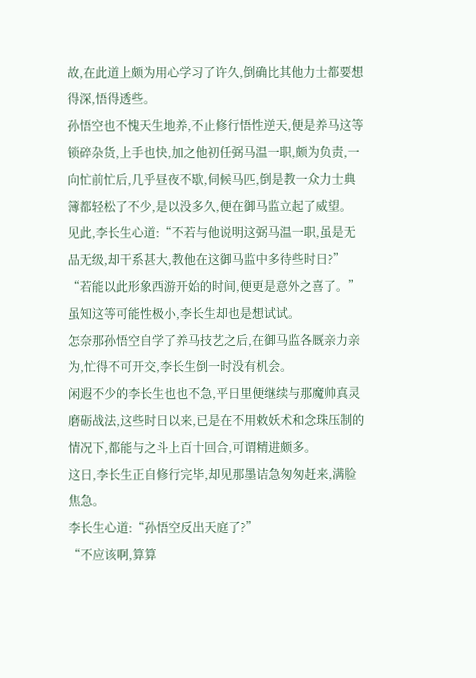故,在此道上颇为用心学习了许久,倒确比其他力士都要想得深,悟得透些。
孙悟空也不愧天生地养,不止修行悟性逆天,便是养马这等锁碎杂货,上手也快,加之他初任弼马温一职,颇为负责,一向忙前忙后,几乎昼夜不歇,伺候马匹,倒是教一众力士典簿都轻松了不少,是以没多久,便在御马监立起了威望。
见此,李长生心道:“不若与他说明这弼马温一职,虽是无品无级,却干系甚大,教他在这御马监中多待些时日?”
“若能以此形象西游开始的时间,便更是意外之喜了。”
虽知这等可能性极小,李长生却也是想试试。
怎奈那孙悟空自学了养马技艺之后,在御马监各厩亲力亲为,忙得不可开交,李长生倒一时没有机会。
闲遐不少的李长生也也不急,平日里便继续与那魔帅真灵磨砺战法,这些时日以来,已是在不用敕妖术和念珠压制的情况下,都能与之斗上百十回合,可谓精进颇多。
这日,李长生正自修行完毕,却见那墨诘急匆匆赶来,满脸焦急。
李长生心道:“孙悟空反出天庭了?”
“不应该啊,算算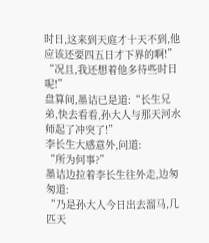时日,这来到天庭才十天不到,他应该还要四五日才下界的啊!”
“况且,我还想着他多待些时日呢!”
盘算间,墨诘已是道:“长生兄弟,快去看看,孙大人与那天河水师起了冲突了!”
李长生大感意外,问道:
“所为何事?”
墨诘边拉着李长生往外走,边匆匆道:
“乃是孙大人今日出去溜马,几匹天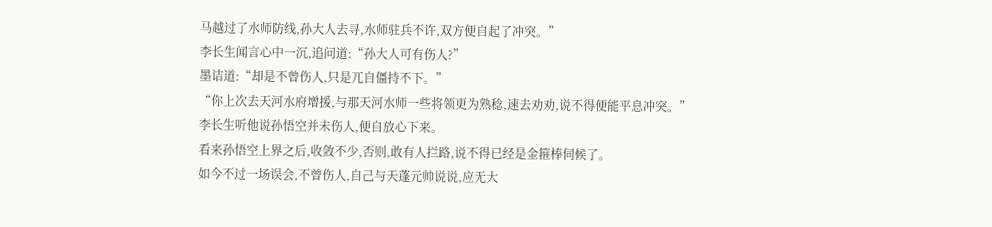马越过了水师防线,孙大人去寻,水师驻兵不许,双方便自起了冲突。”
李长生闻言心中一沉,追问道:“孙大人可有伤人?”
墨诘道:“却是不曾伤人,只是兀自僵持不下。”
“你上次去天河水府增援,与那天河水师一些将领更为熟稔,速去劝劝,说不得便能平息冲突。”
李长生听他说孙悟空并未伤人,便自放心下来。
看来孙悟空上界之后,收敛不少,否则,敢有人拦路,说不得已经是金箍棒伺候了。
如今不过一场误会,不曾伤人,自己与天蓬元帅说说,应无大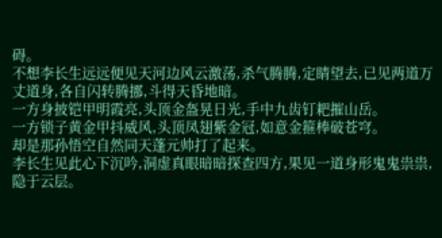碍。
不想李长生远远便见天河边风云激荡,杀气腾腾,定睛望去,已见两道万丈道身,各自闪转腾挪,斗得天昏地暗。
一方身披铠甲明霞亮,头顶金盔晃日光,手中九齿钉耙摧山岳。
一方锁子黄金甲抖威风,头顶凤翅紫金冠,如意金箍棒破苍穹。
却是那孙悟空自然同天蓬元帅打了起来。
李长生见此心下沉吟,洞虚真眼暗暗探查四方,果见一道身形鬼鬼祟祟,隐于云层。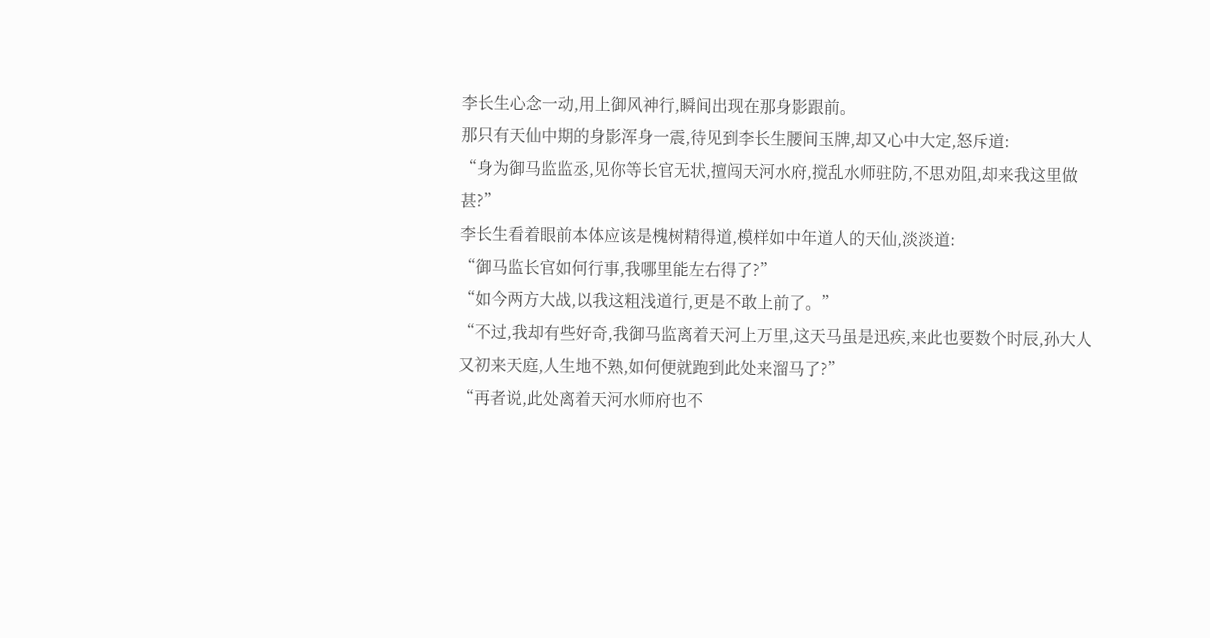李长生心念一动,用上御风神行,瞬间出现在那身影跟前。
那只有天仙中期的身影浑身一震,待见到李长生腰间玉牌,却又心中大定,怒斥道:
“身为御马监监丞,见你等长官无状,擅闯天河水府,搅乱水师驻防,不思劝阻,却来我这里做甚?”
李长生看着眼前本体应该是槐树精得道,模样如中年道人的天仙,淡淡道:
“御马监长官如何行事,我哪里能左右得了?”
“如今两方大战,以我这粗浅道行,更是不敢上前了。”
“不过,我却有些好奇,我御马监离着天河上万里,这天马虽是迅疾,来此也要数个时辰,孙大人又初来天庭,人生地不熟,如何便就跑到此处来溜马了?”
“再者说,此处离着天河水师府也不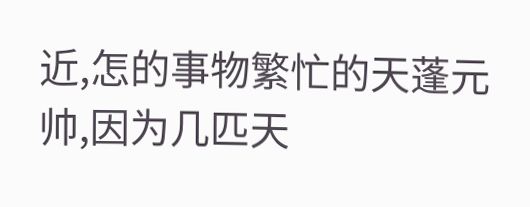近,怎的事物繁忙的天蓬元帅,因为几匹天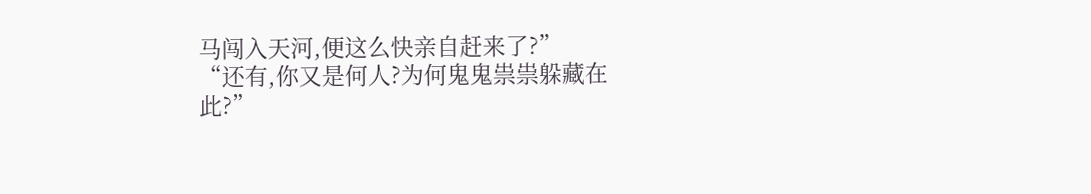马闯入天河,便这么快亲自赶来了?”
“还有,你又是何人?为何鬼鬼祟祟躲藏在此?”